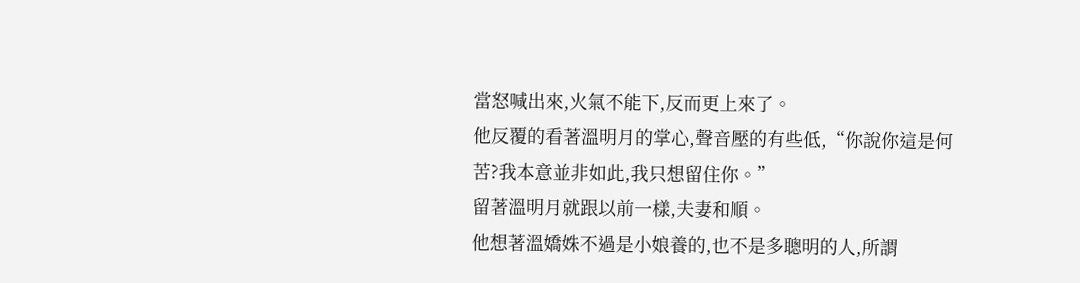當怒喊出來,火氣不能下,反而更上來了。
他反覆的看著溫明月的掌心,聲音壓的有些低,“你說你這是何苦?我本意並非如此,我只想留住你。”
留著溫明月就跟以前一樣,夫妻和順。
他想著溫嬌姝不過是小娘養的,也不是多聰明的人,所謂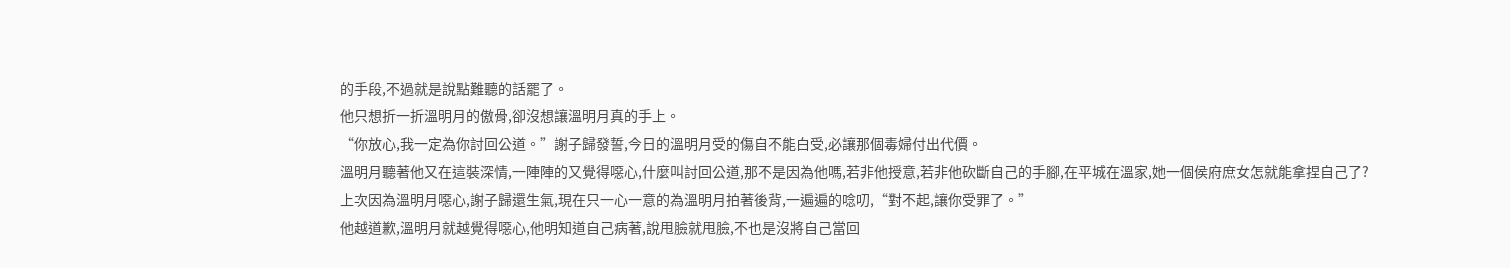的手段,不過就是說點難聽的話罷了。
他只想折一折溫明月的傲骨,卻沒想讓溫明月真的手上。
“你放心,我一定為你討回公道。”謝子歸發誓,今日的溫明月受的傷自不能白受,必讓那個毒婦付出代價。
溫明月聽著他又在這裝深情,一陣陣的又覺得噁心,什麼叫討回公道,那不是因為他嗎,若非他授意,若非他砍斷自己的手腳,在平城在溫家,她一個侯府庶女怎就能拿捏自己了?
上次因為溫明月噁心,謝子歸還生氣,現在只一心一意的為溫明月拍著後背,一遍遍的唸叨,“對不起,讓你受罪了。”
他越道歉,溫明月就越覺得噁心,他明知道自己病著,說甩臉就甩臉,不也是沒將自己當回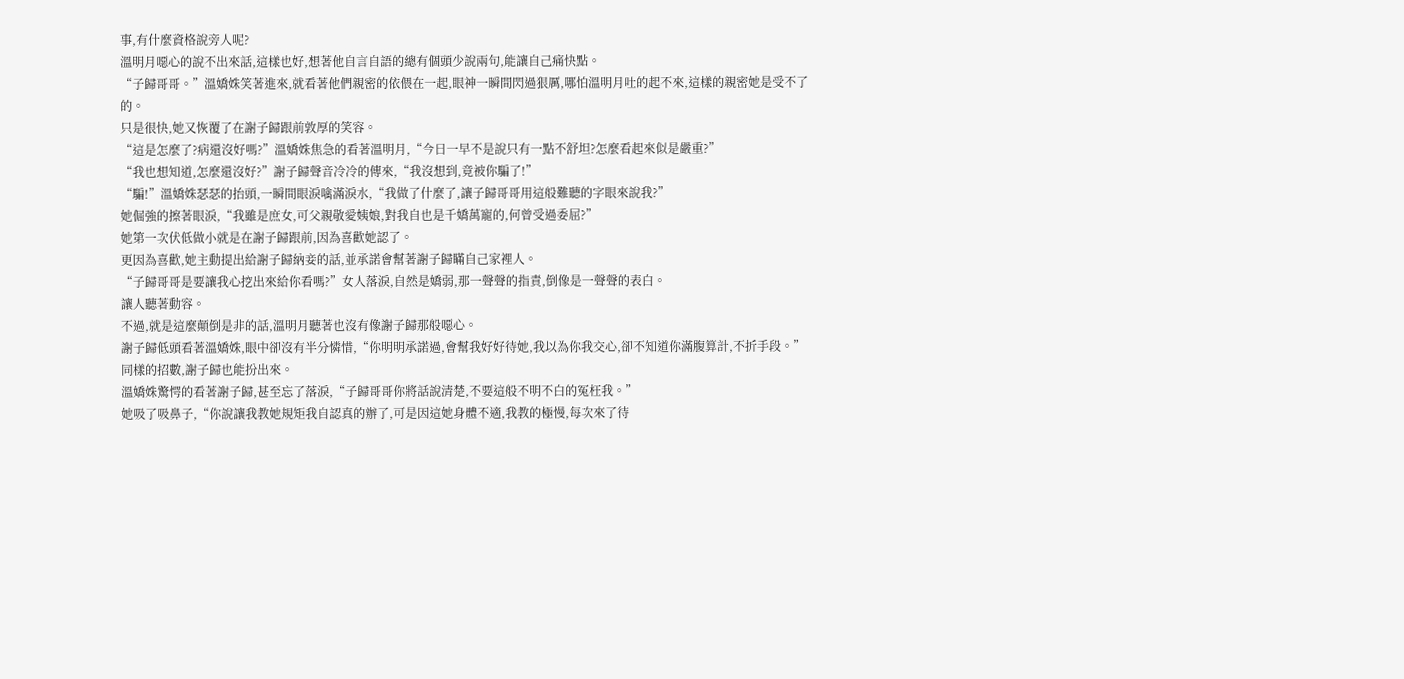事,有什麼資格說旁人呢?
溫明月噁心的說不出來話,這樣也好,想著他自言自語的總有個頭少說兩句,能讓自己痛快點。
“子歸哥哥。”溫嬌姝笑著進來,就看著他們親密的依偎在一起,眼神一瞬間閃過狠厲,哪怕溫明月吐的起不來,這樣的親密她是受不了的。
只是很快,她又恢覆了在謝子歸跟前敦厚的笑容。
“這是怎麼了?病還沒好嗎?”溫嬌姝焦急的看著溫明月,“今日一早不是說只有一點不舒坦?怎麼看起來似是嚴重?”
“我也想知道,怎麼還沒好?”謝子歸聲音冷冷的傳來,“我沒想到,竟被你騙了!”
“騙!”溫嬌姝瑟瑟的抬頭,一瞬間眼淚噙滿淚水,“我做了什麼了,讓子歸哥哥用這般難聽的字眼來說我?”
她倔強的擦著眼淚,“我雖是庶女,可父親敬愛姨娘,對我自也是千嬌萬寵的,何曾受過委屈?”
她第一次伏低做小就是在謝子歸跟前,因為喜歡她認了。
更因為喜歡,她主動提出給謝子歸納妾的話,並承諾會幫著謝子歸瞞自己家裡人。
“子歸哥哥是要讓我心挖出來給你看嗎?”女人落淚,自然是嬌弱,那一聲聲的指責,倒像是一聲聲的表白。
讓人聽著動容。
不過,就是這麼顛倒是非的話,溫明月聽著也沒有像謝子歸那般噁心。
謝子歸低頭看著溫嬌姝,眼中卻沒有半分憐惜,“你明明承諾過,會幫我好好待她,我以為你我交心,卻不知道你滿腹算計,不折手段。”
同樣的招數,謝子歸也能扮出來。
溫嬌姝驚愕的看著謝子歸,甚至忘了落淚,“子歸哥哥你將話說清楚,不要這般不明不白的冤枉我。”
她吸了吸鼻子,“你說讓我教她規矩我自認真的辦了,可是因這她身體不適,我教的極慢,每次來了待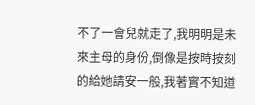不了一會兒就走了,我明明是未來主母的身份,倒像是按時按刻的給她請安一般,我著實不知道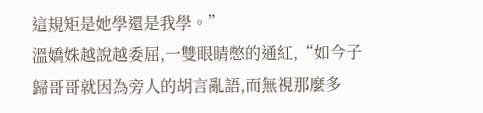這規矩是她學還是我學。”
溫嬌姝越說越委屈,一雙眼睛憋的通紅,“如今子歸哥哥就因為旁人的胡言亂語,而無視那麼多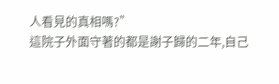人看見的真相嗎?”
這院子外面守著的都是謝子歸的二年,自己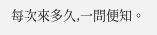每次來多久,一問便知。